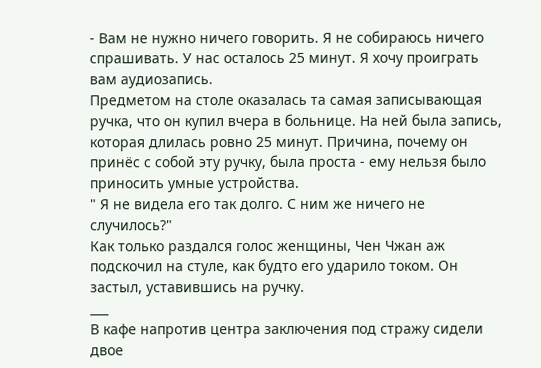- Вам не нужно ничего говорить. Я не собираюсь ничего спрашивать. У нас осталось 25 минут. Я хочу проиграть вам аудиозапись.
Предметом на столе оказалась та самая записывающая ручка, что он купил вчера в больнице. На ней была запись, которая длилась ровно 25 минут. Причина, почему он принёс с собой эту ручку, была проста - ему нельзя было приносить умные устройства.
" Я не видела его так долго. С ним же ничего не случилось?"
Как только раздался голос женщины, Чен Чжан аж подскочил на стуле, как будто его ударило током. Он застыл, уставившись на ручку.
___
В кафе напротив центра заключения под стражу сидели двое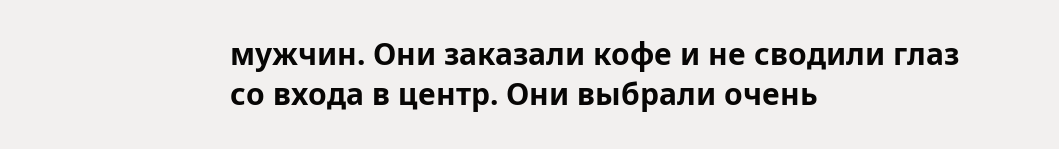мужчин. Они заказали кофе и не сводили глаз со входа в центр. Они выбрали очень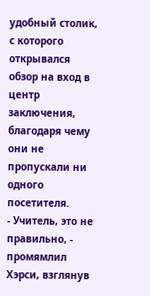удобный столик, с которого открывался обзор на вход в центр заключения, благодаря чему они не пропускали ни одного посетителя.
- Учитель, это не правильно, - промямлил Хэрси, взглянув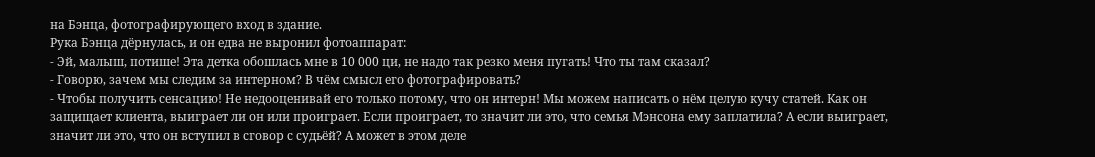на Бэнца, фотографирующего вход в здание.
Рука Бэнца дёрнулась, и он едва не выронил фотоаппарат:
- Эй, малыш, потише! Эта детка обошлась мне в 10 000 ци, не надо так резко меня пугать! Что ты там сказал?
- Говорю, зачем мы следим за интерном? В чём смысл его фотографировать?
- Чтобы получить сенсацию! Не недооценивай его только потому, что он интерн! Мы можем написать о нём целую кучу статей. Как он защищает клиента, выиграет ли он или проиграет. Если проиграет, то значит ли это, что семья Мэнсона ему заплатила? А если выиграет, значит ли это, что он вступил в сговор с судьёй? А может в этом деле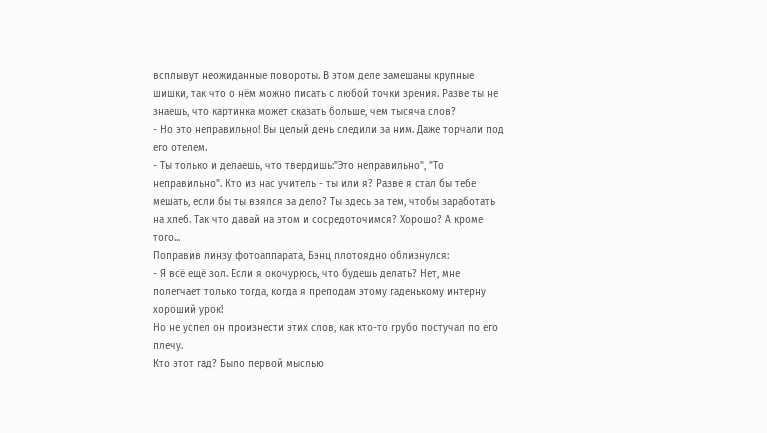всплывут неожиданные повороты. В этом деле замешаны крупные шишки, так что о нём можно писать с любой точки зрения. Разве ты не знаешь, что картинка может сказать больше, чем тысяча слов?
- Но это неправильно! Вы целый день следили за ним. Даже торчали под его отелем.
- Ты только и делаешь, что твердишь:"Это неправильно", "То неправильно". Кто из нас учитель - ты или я? Разве я стал бы тебе мешать, если бы ты взялся за дело? Ты здесь за тем, чтобы заработать на хлеб. Так что давай на этом и сосредоточимся? Хорошо? А кроме того...
Поправив линзу фотоаппарата, Бэнц плотоядно облизнулся:
- Я всё ещё зол. Если я окочурюсь, что будешь делать? Нет, мне полегчает только тогда, когда я преподам этому гаденькому интерну хороший урок!
Но не успел он произнести этих слов, как кто-то грубо постучал по его плечу.
Кто этот гад? Было первой мыслью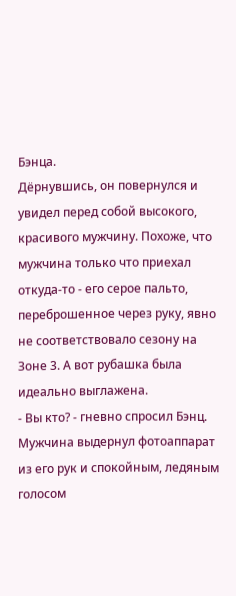Бэнца.
Дёрнувшись, он повернулся и увидел перед собой высокого, красивого мужчину. Похоже, что мужчина только что приехал откуда-то - его серое пальто, переброшенное через руку, явно не соответствовало сезону на Зоне 3. А вот рубашка была идеально выглажена.
- Вы кто? - гневно спросил Бэнц.
Мужчина выдернул фотоаппарат из его рук и спокойным, ледяным голосом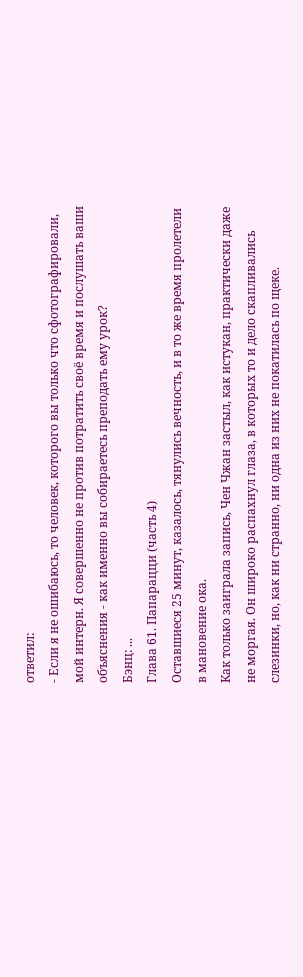ответил:
- Если я не ошибаюсь, то человек, которого вы только что сфотографировали, мой интерн. Я совершенно не против потратить своё время и послушать ваши объяснения - как именно вы собираетесь преподать ему урок?
Бэнц: ...
Глава 61. Папарацци (часть 4)
Оставшиеся 25 минут, казалось, тянулись вечность, и в то же время пролетели в мановение ока.
Как только заиграла запись, Чен Чжан застыл, как истукан, практически даже не моргая. Он широко распахнул глаза, в которых то и дело скапливались слезинки, но, как ни странно, ни одна из них не покатилась по щеке.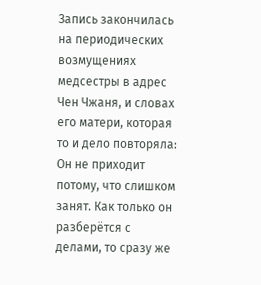Запись закончилась на периодических возмущениях медсестры в адрес Чен Чжаня, и словах его матери, которая то и дело повторяла:
Он не приходит потому, что слишком занят. Как только он разберётся с делами, то сразу же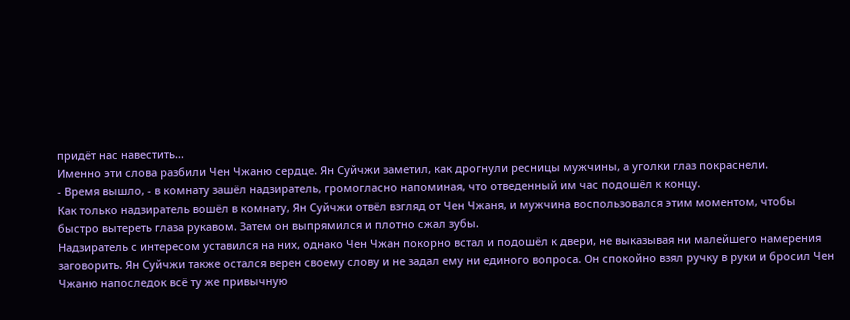придёт нас навестить...
Именно эти слова разбили Чен Чжаню сердце. Ян Суйчжи заметил, как дрогнули ресницы мужчины, а уголки глаз покраснели.
- Время вышло, - в комнату зашёл надзиратель, громогласно напоминая, что отведенный им час подошёл к концу.
Как только надзиратель вошёл в комнату, Ян Суйчжи отвёл взгляд от Чен Чжаня, и мужчина воспользовался этим моментом, чтобы быстро вытереть глаза рукавом. Затем он выпрямился и плотно сжал зубы.
Надзиратель с интересом уставился на них, однако Чен Чжан покорно встал и подошёл к двери, не выказывая ни малейшего намерения заговорить. Ян Суйчжи также остался верен своему слову и не задал ему ни единого вопроса. Он спокойно взял ручку в руки и бросил Чен Чжаню напоследок всё ту же привычную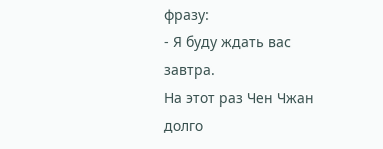фразу:
- Я буду ждать вас завтра.
На этот раз Чен Чжан долго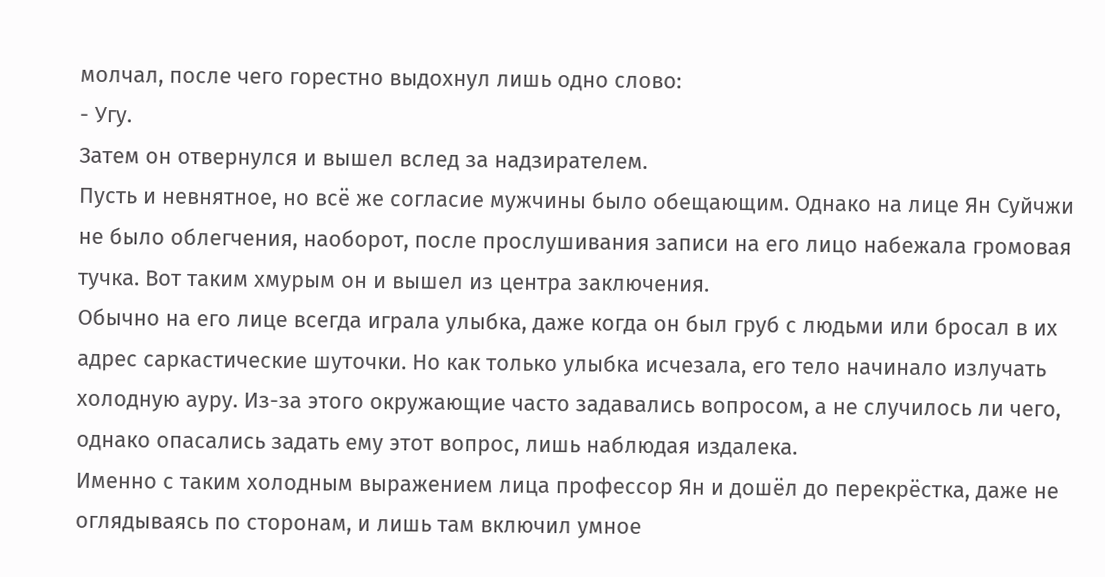молчал, после чего горестно выдохнул лишь одно слово:
- Угу.
Затем он отвернулся и вышел вслед за надзирателем.
Пусть и невнятное, но всё же согласие мужчины было обещающим. Однако на лице Ян Суйчжи не было облегчения, наоборот, после прослушивания записи на его лицо набежала громовая тучка. Вот таким хмурым он и вышел из центра заключения.
Обычно на его лице всегда играла улыбка, даже когда он был груб с людьми или бросал в их адрес саркастические шуточки. Но как только улыбка исчезала, его тело начинало излучать холодную ауру. Из-за этого окружающие часто задавались вопросом, а не случилось ли чего, однако опасались задать ему этот вопрос, лишь наблюдая издалека.
Именно с таким холодным выражением лица профессор Ян и дошёл до перекрёстка, даже не оглядываясь по сторонам, и лишь там включил умное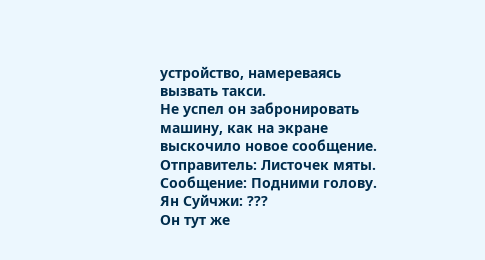устройство, намереваясь вызвать такси.
Не успел он забронировать машину, как на экране выскочило новое сообщение.
Отправитель: Листочек мяты.
Сообщение: Подними голову.
Ян Суйчжи: ???
Он тут же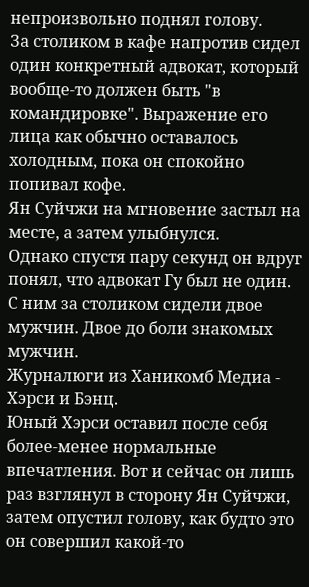непроизвольно поднял голову.
За столиком в кафе напротив сидел один конкретный адвокат, который вообще-то должен быть "в командировке". Выражение его лица как обычно оставалось холодным, пока он спокойно попивал кофе.
Ян Суйчжи на мгновение застыл на месте, а затем улыбнулся.
Однако спустя пару секунд он вдруг понял, что адвокат Гу был не один. С ним за столиком сидели двое мужчин. Двое до боли знакомых мужчин.
Журналюги из Ханикомб Медиа - Хэрси и Бэнц.
Юный Хэрси оставил после себя более-менее нормальные впечатления. Вот и сейчас он лишь раз взглянул в сторону Ян Суйчжи, затем опустил голову, как будто это он совершил какой-то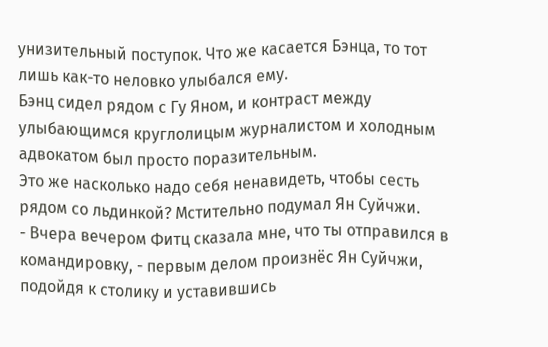унизительный поступок. Что же касается Бэнца, то тот лишь как-то неловко улыбался ему.
Бэнц сидел рядом с Гу Яном, и контраст между улыбающимся круглолицым журналистом и холодным адвокатом был просто поразительным.
Это же насколько надо себя ненавидеть, чтобы сесть рядом со льдинкой? Мстительно подумал Ян Суйчжи.
- Вчера вечером Фитц сказала мне, что ты отправился в командировку, - первым делом произнёс Ян Суйчжи, подойдя к столику и уставившись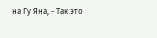на Гу Яна, - Так это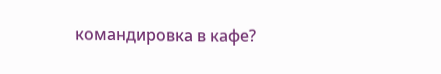командировка в кафе?